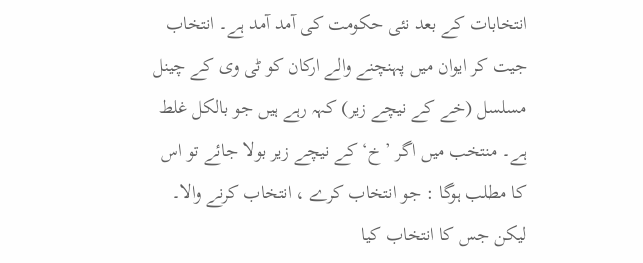انتخابات کے بعد نئی حکومت کی آمد آمد ہے۔ انتخاب جیت کر ایوان میں پہنچنے والے ارکان کو ٹی وی کے چینل مسلسل (خے کے نیچے زیر) کہہ رہے ہیں جو بالکل غلط ہے۔ منتخب میں اگر ’خ‘ کے نیچے زیر بولا جائے تو اس کا مطلب ہوگا : جو انتخاب کرے ، انتخاب کرنے والا۔ لیکن جس کا انتخاب کیا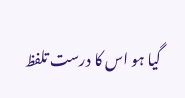گیا ہو اس کا درست تلفظ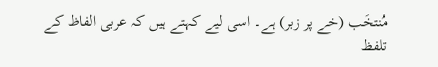مُنتخَب (خے پر زبر) ہے۔ اسی لیے کہتے ہیں کہ عربی الفاظ کے تلفظ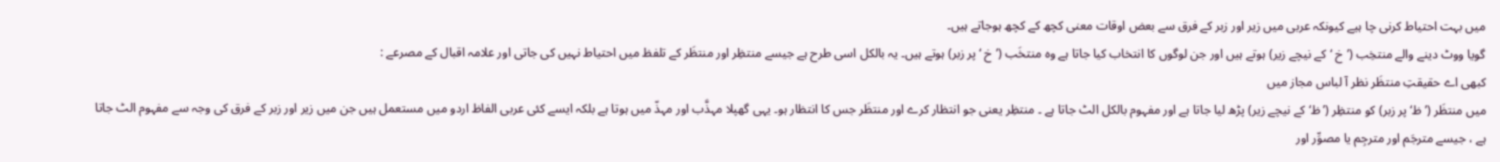میں بہت احتیاط کرنی چا ہیے کیونکہ عربی میں زیر اور زبر کے فرق سے بعض اوقات معنی کچھ کے کچھ ہوجاتے ہیں۔
گویا ووٹ دینے والے منتخِب (’خ ‘کے نیچے زیر) ہوتے ہیں اور جن لوگوں کا انتخاب کیا جاتا ہے وہ منتخَب (’خ ‘پر زبر) ہوتے ہیں۔ یہ بالکل اسی طرح ہے جیسے منتظِر اور منتظَر کے تلفظ میں احتیاط نہیں کی جاتی اور علامہ اقبال کے مصرعے :
کبھی اے حقیقتِ منتظَر نظر آ لباس مجاز میں
میں منتظَر (’ظ‘ پر زبر) کو منتظِر (’ظ‘ کے نیچے زیر) پڑھ لیا جاتا ہے اور مفہوم بالکل الٹ جاتا ہے ۔ منتظِر یعنی جو انتظار کرے اور منتظَر جس کا انتظار ہو۔ یہی گھپلا مہذَّب اور مہذّ میں ہوتا ہے بلکہ ایسے کئی عربی الفاظ اردو میں مستعمل ہیں جن میں زیر اور زبر کے فرق کی وجہ سے مفہوم الٹ جاتا ہے ، جیسے مترجَم اور مترجِم یا مصوِّر اور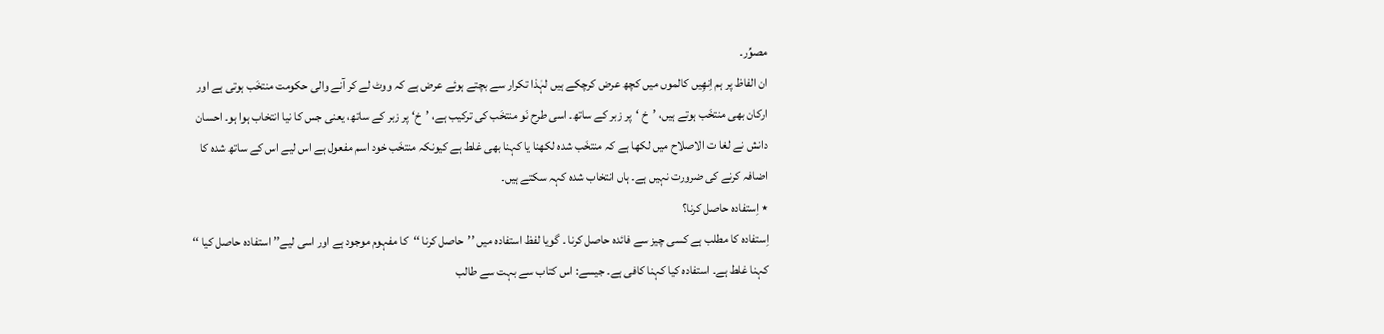مصوِّر۔
ان الفاظ پر ہم اِنھِیں کالموں میں کچھ عرض کرچکے ہیں لہٰذا تکرار سے بچتے ہوئے عرض ہے کہ ووٹ لے کر آنے والی حکومت منتخَب ہوتی ہے اور ارکان بھی منتخَب ہوتے ہیں، ’خ ‘پر زبر کے ساتھ۔ اسی طرح نَو منتخَب کی ترکیب ہے، ’خ‘ پر زبر کے ساتھ، یعنی جس کا نیا انتخاب ہوا ہو۔ احسان دانش نے لغا ت الاصلاح میں لکھا ہے کہ منتخَب شدہ لکھنا یا کہنا بھی غلط ہے کیونکہ منتخَب خود اسم مفعول ہے اس لیے اس کے ساتھ شدہ کا اضافہ کرنے کی ضرورت نہیں ہے۔ ہاں انتخاب شدہ کہہ سکتے ہیں۔
٭ اِستفادہ حاصل کرنا؟
اِستفادہ کا مطلب ہے کسی چیز سے فائدہ حاصل کرنا ۔ گویا لفظ استفادہ میں ’’حاصل کرنا ‘‘کا مفہوم موجود ہے اور اسی لیے’’ استفادہ حاصل کیا ‘‘ کہنا غلط ہے۔ استفادہ کیا کہنا کافی ہے۔ جیسے: اس کتاب سے بہت سے طالب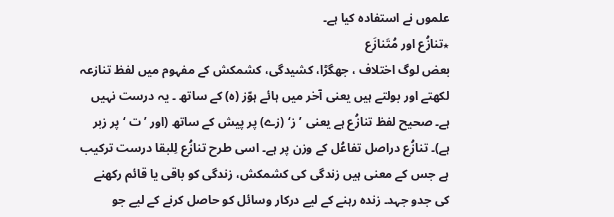علموں نے استفادہ کیا ہے۔
٭تنازُع اور مُتَنازَع
بعض لوگ اختلاف ، جھگڑا، کشیدگی، کشمکش کے مفہوم میں لفظ تنازعہ لکھتے اور بولتے ہیں یعنی آخر میں ہائے ہوّز (ہ) کے ساتھ ۔ یہ درست نہیں ہے۔ صحیح لفظ تنازُع ہے یعنی ’ز‘ (زے) پر پیش کے ساتھ (اور ’ت ‘ پر زبر ہے)۔ تنازُع دراصل تفاعُل کے وزن پر ہے۔ اسی طرح تنازُع لِلبقا درست ترکیب ہے جس کے معنی ہیں زندگی کی کشمکش، زندگی کو باقی یا قائم رکھنے کی جدو جہد۔ زندہ رہنے کے لیے درکار وسائل کو حاصل کرنے کے لیے جو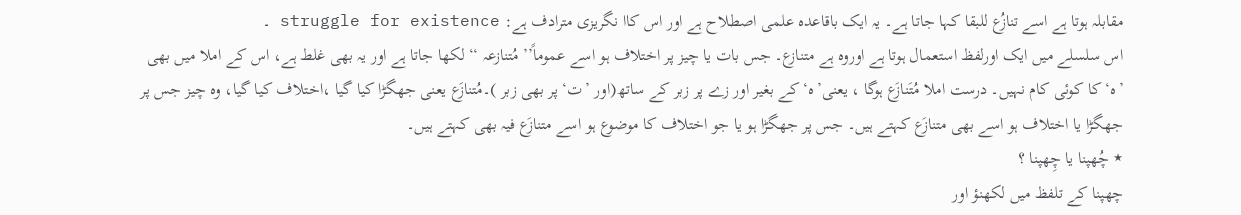مقابلہ ہوتا ہے اسے تنازُع للبقا کہا جاتا ہے۔ یہ ایک باقاعدہ علمی اصطلاح ہے اور اس کاا نگریزی مترادف ہے: struggle for existence ۔
اس سلسلے میں ایک اورلفظ استعمال ہوتا ہے اوروہ ہے متنازع۔ جس بات یا چیز پر اختلاف ہو اسے عموماً’’ مُتنازعہ ‘‘ لکھا جاتا ہے اور یہ بھی غلط ہے، اس کے املا میں بھی ’ہ‘ کا کوئی کام نہیں۔ درست املا مُتَنازَع ہوگا ، یعنی’ہ‘ کے بغیر اور زے پر زبر کے ساتھ(اور ’ت‘ پر بھی زبر )۔مُتنازَع یعنی جھگڑا کیا گیا ،اختلاف کیا گیا، وہ چیز جس پر جھگڑا یا اختلاف ہو اسے بھی متنازَع کہتے ہیں۔ جس پر جھگڑا ہو یا جو اختلاف کا موضوع ہو اسے متنازَع فیہ بھی کہتے ہیں۔
٭ چُھپنا یا چِھپنا ؟
چھپنا کے تلفظ میں لکھنؤ اور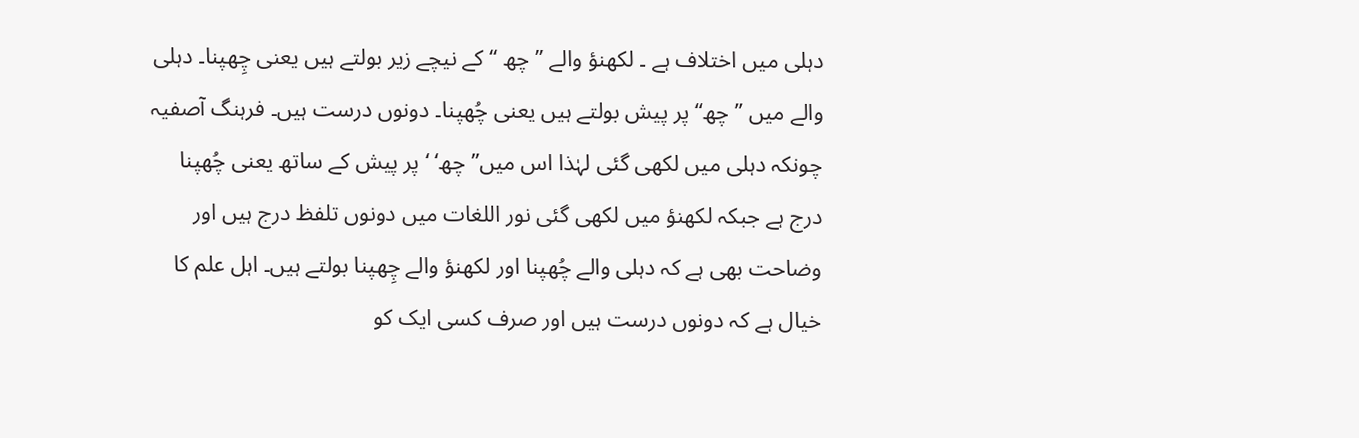دہلی میں اختلاف ہے ۔ لکھنؤ والے ’’چھ ‘‘ کے نیچے زیر بولتے ہیں یعنی چِھپنا۔ دہلی والے میں ’’چھ‘‘ پر پیش بولتے ہیں یعنی چُھپنا۔ دونوں درست ہیں۔ فرہنگ آصفیہ چونکہ دہلی میں لکھی گئی لہٰذا اس میں’’چھ‘ ‘پر پیش کے ساتھ یعنی چُھپنا درج ہے جبکہ لکھنؤ میں لکھی گئی نور اللغات میں دونوں تلفظ درج ہیں اور وضاحت بھی ہے کہ دہلی والے چُھپنا اور لکھنؤ والے چِھپنا بولتے ہیں۔ اہل علم کا خیال ہے کہ دونوں درست ہیں اور صرف کسی ایک کو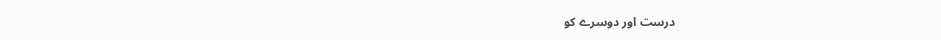درست اور دوسرے کو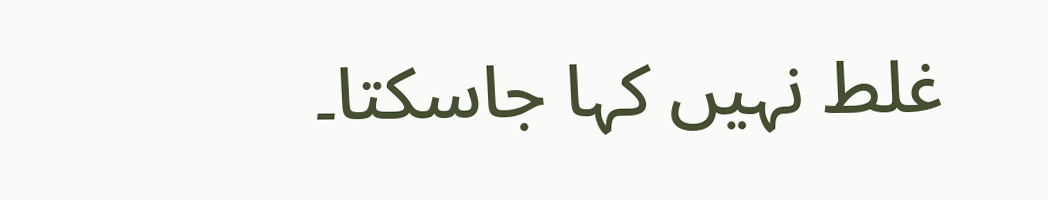غلط نہیں کہا جاسکتا۔